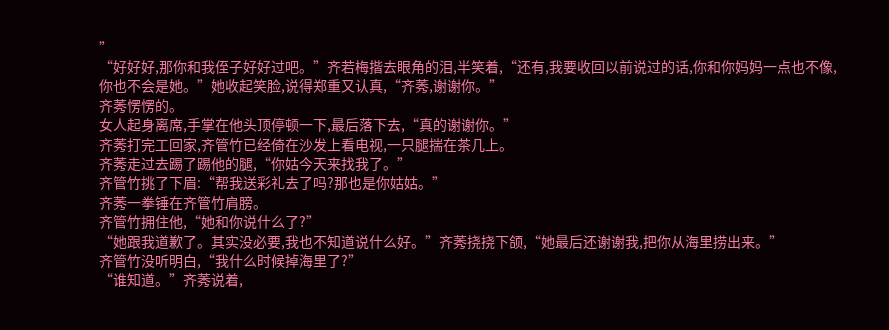”
“好好好,那你和我侄子好好过吧。”齐若梅揩去眼角的泪,半笑着,“还有,我要收回以前说过的话,你和你妈妈一点也不像,你也不会是她。”她收起笑脸,说得郑重又认真,“齐莠,谢谢你。”
齐莠愣愣的。
女人起身离席,手掌在他头顶停顿一下,最后落下去,“真的谢谢你。”
齐莠打完工回家,齐管竹已经倚在沙发上看电视,一只腿揣在茶几上。
齐莠走过去踢了踢他的腿,“你姑今天来找我了。”
齐管竹挑了下眉:“帮我送彩礼去了吗?那也是你姑姑。”
齐莠一拳锤在齐管竹肩膀。
齐管竹拥住他,“她和你说什么了?”
“她跟我道歉了。其实没必要,我也不知道说什么好。”齐莠挠挠下颌,“她最后还谢谢我,把你从海里捞出来。”
齐管竹没听明白,“我什么时候掉海里了?”
“谁知道。”齐莠说着,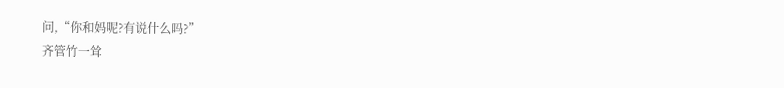问,“你和妈呢?有说什么吗?”
齐管竹一耸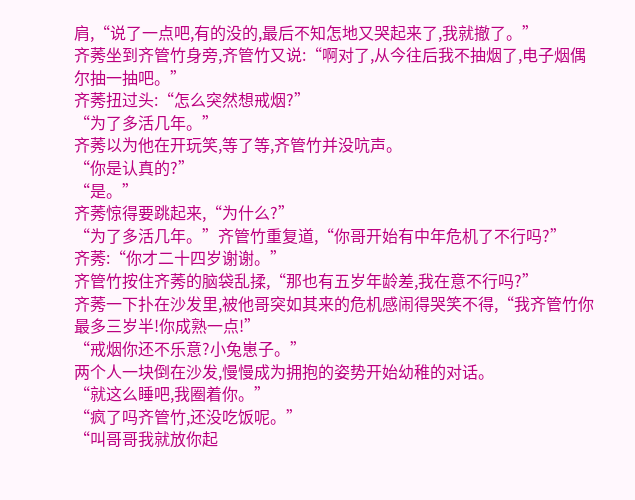肩,“说了一点吧,有的没的,最后不知怎地又哭起来了,我就撤了。”
齐莠坐到齐管竹身旁,齐管竹又说:“啊对了,从今往后我不抽烟了,电子烟偶尔抽一抽吧。”
齐莠扭过头:“怎么突然想戒烟?”
“为了多活几年。”
齐莠以为他在开玩笑,等了等,齐管竹并没吭声。
“你是认真的?”
“是。”
齐莠惊得要跳起来,“为什么?”
“为了多活几年。”齐管竹重复道,“你哥开始有中年危机了不行吗?”
齐莠:“你才二十四岁谢谢。”
齐管竹按住齐莠的脑袋乱揉,“那也有五岁年龄差,我在意不行吗?”
齐莠一下扑在沙发里,被他哥突如其来的危机感闹得哭笑不得,“我齐管竹你最多三岁半!你成熟一点!”
“戒烟你还不乐意?小兔崽子。”
两个人一块倒在沙发,慢慢成为拥抱的姿势开始幼稚的对话。
“就这么睡吧,我圈着你。”
“疯了吗齐管竹,还没吃饭呢。”
“叫哥哥我就放你起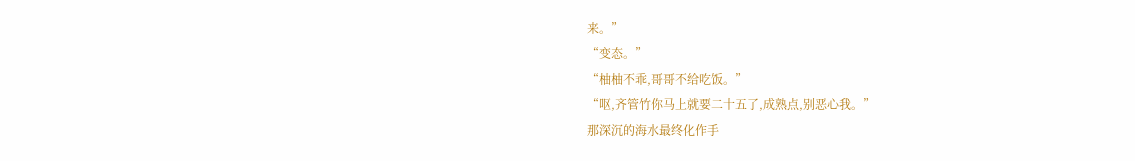来。”
“变态。”
“柚柚不乖,哥哥不给吃饭。”
“呕,齐管竹你马上就要二十五了,成熟点,别恶心我。”
那深沉的海水最终化作手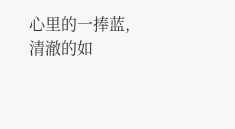心里的一捧蓝,清澈的如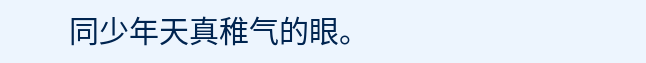同少年天真稚气的眼。